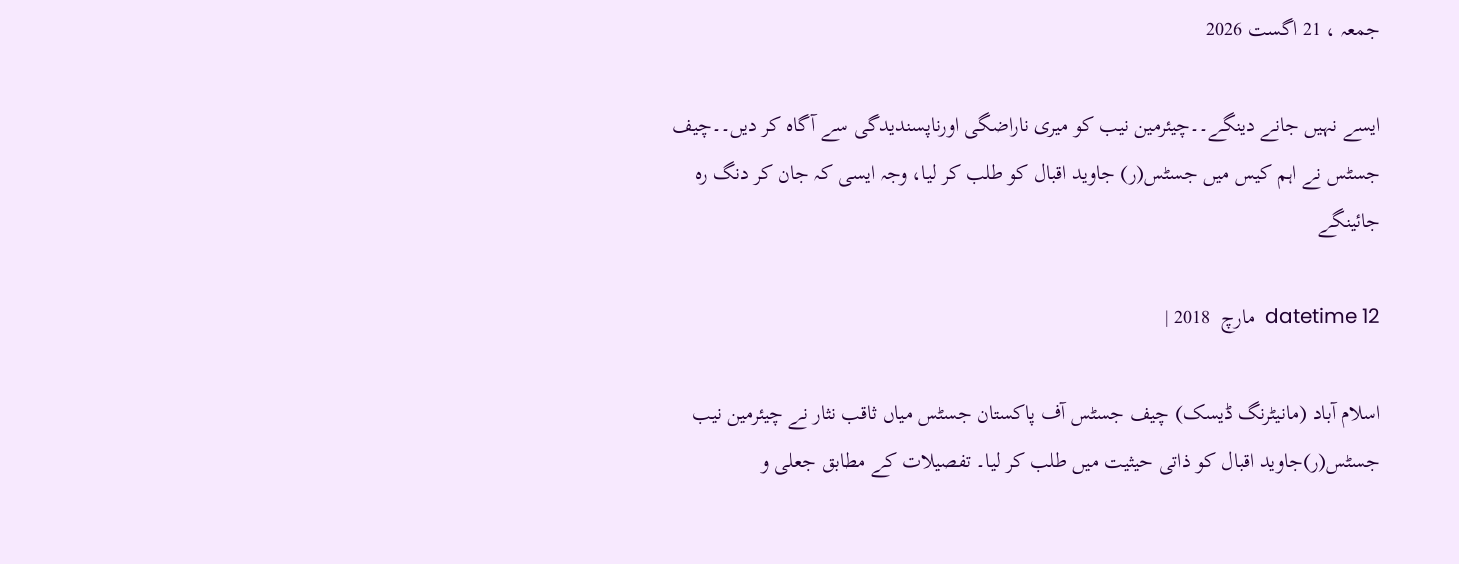جمعہ ، 21 اگست 2026

ایسے نہیں جانے دینگے۔۔چیئرمین نیب کو میری ناراضگی اورناپسندیدگی سے آگاہ کر دیں۔۔چیف جسٹس نے اہم کیس میں جسٹس(ر) جاوید اقبال کو طلب کر لیا، وجہ ایسی کہ جان کر دنگ رہ جائینگے

datetime 12  مارچ  2018 |

اسلام آباد (مانیٹرنگ ڈیسک) چیف جسٹس آف پاکستان جسٹس میاں ثاقب نثار نے چیئرمین نیب جسٹس(ر)جاوید اقبال کو ذاتی حیثیت میں طلب کر لیا۔ تفصیلات کے مطابق جعلی و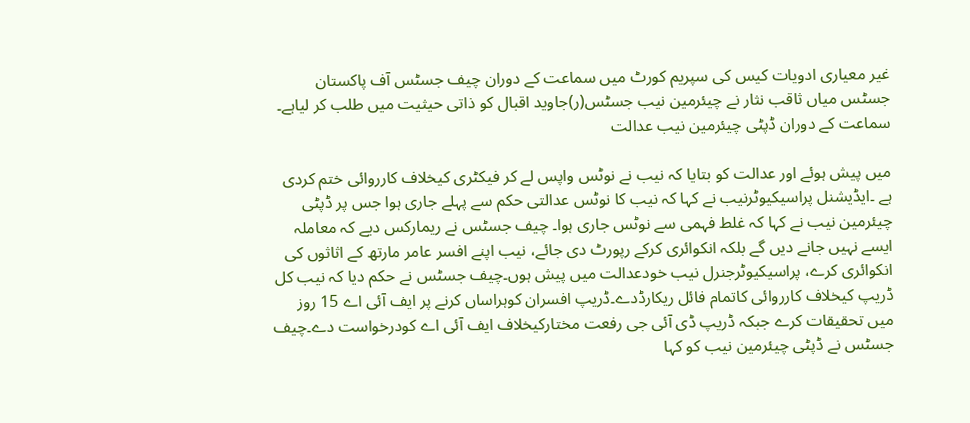غیر معیاری ادویات کیس کی سپریم کورٹ میں سماعت کے دوران چیف جسٹس آف پاکستان جسٹس میاں ثاقب نثار نے چیئرمین نیب جسٹس(ر)جاوید اقبال کو ذاتی حیثیت میں طلب کر لیاہے۔ سماعت کے دوران ڈپٹی چیئرمین نیب عدالت

میں پیش ہوئے اور عدالت کو بتایا کہ نیب نے نوٹس واپس لے کر فیکٹری کیخلاف کارروائی ختم کردی ہے ۔ایڈیشنل پراسیکیوٹرنیب نے کہا کہ نیب کا نوٹس عدالتی حکم سے پہلے جاری ہوا جس پر ڈپٹی چیئرمین نیب نے کہا کہ غلط فہمی سے نوٹس جاری ہوا۔ چیف جسٹس نے ریمارکس دیے کہ معاملہ ایسے نہیں جانے دیں گے بلکہ انکوائری کرکے رپورٹ دی جائے، نیب اپنے افسر عامر مارتھ کے اثاثوں کی انکوائری کرے، پراسیکیوٹرجنرل نیب خودعدالت میں پیش ہوں۔چیف جسٹس نے حکم دیا کہ نیب کل ڈریپ کیخلاف کارروائی کاتمام فائل ریکارڈدے۔ڈریپ افسران کوہراساں کرنے پر ایف آئی اے 15 روز میں تحقیقات کرے جبکہ ڈریپ ڈی آئی جی رفعت مختارکیخلاف ایف آئی اے کودرخواست دے۔چیف جسٹس نے ڈپٹی چیئرمین نیب کو کہا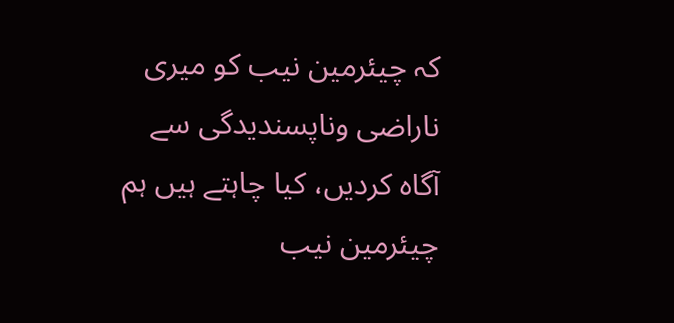کہ چیئرمین نیب کو میری ناراضی وناپسندیدگی سے آگاہ کردیں، کیا چاہتے ہیں ہم چیئرمین نیب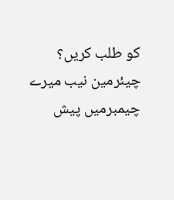کو طلب کریں؟ چیئرمین نیب میرے چیمبرمیں پیش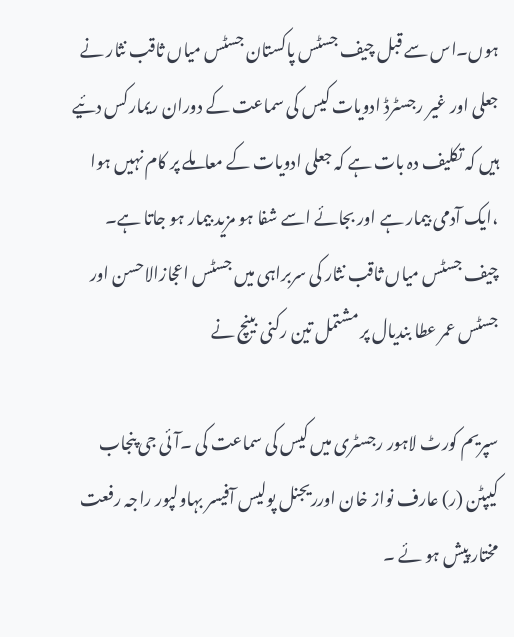ہوں۔اس سے قبل چیف جسٹس پاکستان جسٹس میاں ثاقب نثار نے جعلی اور غیر رجسٹرڈ ادویات کیس کی سماعت کے دوران ریمارکس دئیے ہیں کہ تکلیف دہ بات ہے کہ جعلی ادویات کے معاملے پر کام نہیں ہوا ،ایک آدمی بیمار ہے اور بجائے اسے شفا ہو مزید بیمار ہو جاتا ہے۔ چیف جسٹس میاں ثاقب نثار کی سربراہی میں جسٹس اعجازالاحسن اور جسٹس عمر عطا بندیال پر مشتمل تین رکنی بینچ نے

سپریم کورٹ لاہور رجسٹری میں کیس کی سماعت کی ۔آئی جی پنجاب کیپٹن (ر) عارف نواز خان اورریجنل پولیس آفیسر بہاولپور راجہ رفعت مختار پیش ہو ئے ۔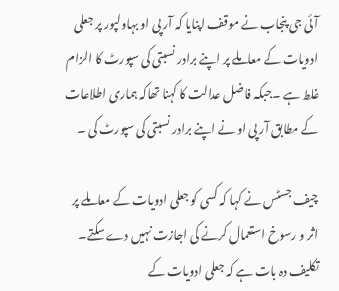آئی جی پنجاب نے موقف اپنایا کہ آر پی او بہاولپور پر جعلی ادویات کے معاملے پر اپنے برادر نسبتی کی سپورٹ کا الزام غلط ہے ۔جبکہ فاضل عدالت کا کہنا تھاکہ ہماری اطلاعات کے مطابق آر پی او نے اپنے برادر نسبتی کی سپورٹ کی ۔

چیف جسٹس نے کہا کہ کسی کو جعلی ادویات کے معاملے پر اثر و رسوخ استعمال کرنے کی اجازت نہیں دے سکتے۔ تکلیف دہ بات ہے کہ جعلی ادویات کے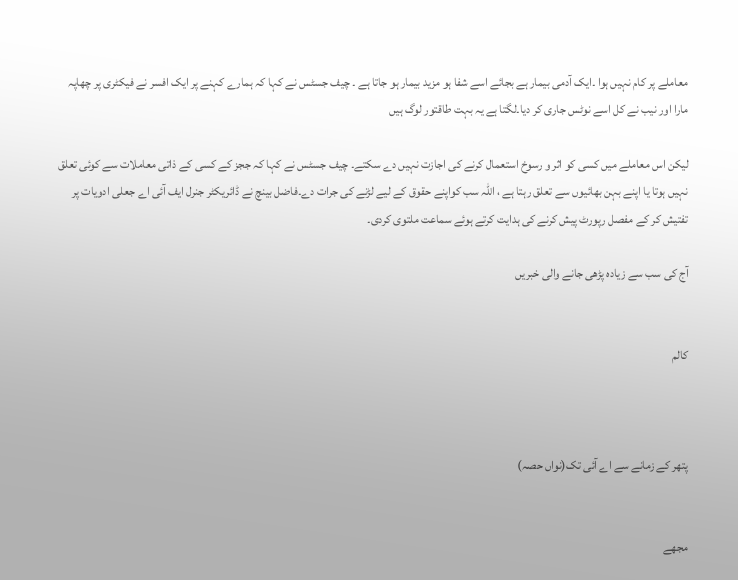معاملے پر کام نہیں ہوا ۔ایک آدمی بیمار ہے بجائے اسے شفا ہو مزید بیمار ہو جاتا ہے ۔ چیف جسٹس نے کہا کہ ہمارے کہنے پر ایک افسر نے فیکٹری پر چھاپہ مارا اور نیب نے کل اسے نوٹس جاری کر دیا۔لگتا ہے یہ بہت طاقتور لوگ ہیں

لیکن اس معاملے میں کسی کو اثر و رسوخ استعمال کرنے کی اجازت نہیں دے سکتے۔ چیف جسٹس نے کہا کہ ججز کے کسی کے ذاتی معاملات سے کوئی تعلق نہیں ہوتا یا اپنے بہن بھائیوں سے تعلق رہتا ہے ، اللہ سب کواپنے حقوق کے لیے لڑنے کی جرات دے۔فاضل بینچ نے ڈائریکٹر جنرل ایف آئی اے جعلی ادویات پر تفتیش کر کے مفصل رپورٹ پیش کرنے کی ہدایت کرتے ہوئے سماعت ملتوی کردی۔

آج کی سب سے زیادہ پڑھی جانے والی خبریں


کالم



پتھر کے زمانے سے اے آئی تک(نواں حصہ)


مجھے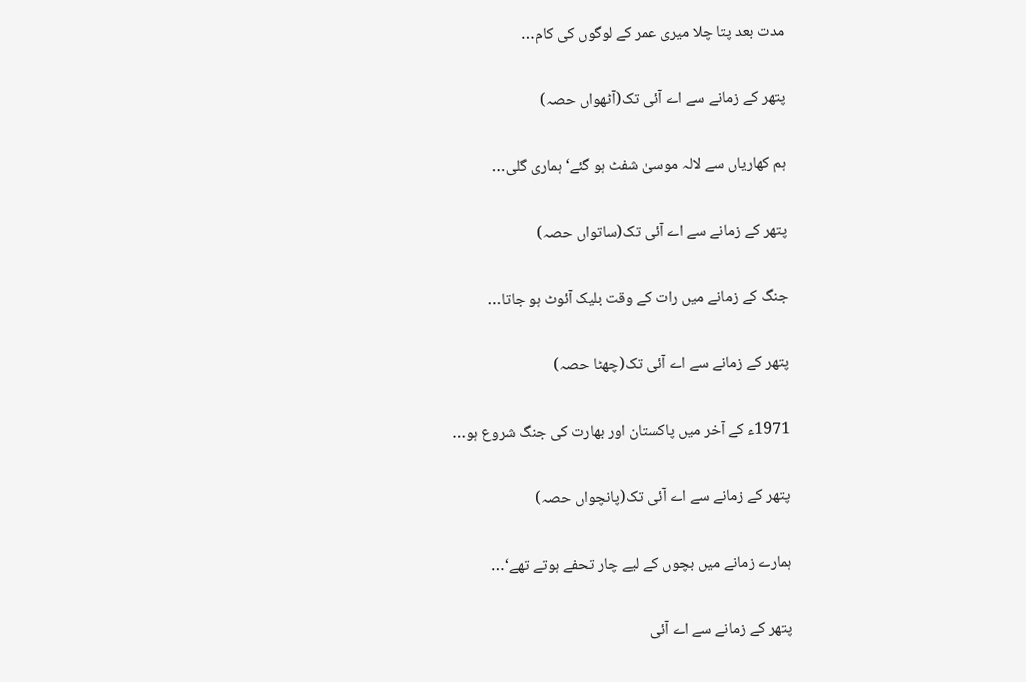مدت بعد پتا چلا میری عمر کے لوگوں کی کام…

پتھر کے زمانے سے اے آئی تک(آٹھواں حصہ)

ہم کھاریاں سے لالہ موسیٰ شفٹ ہو گئے‘ ہماری گلی…

پتھر کے زمانے سے اے آئی تک(ساتواں حصہ)

جنگ کے زمانے میں رات کے وقت بلیک آئوٹ ہو جاتا…

پتھر کے زمانے سے اے آئی تک(چھٹا حصہ)

1971ء کے آخر میں پاکستان اور بھارت کی جنگ شروع ہو…

پتھر کے زمانے سے اے آئی تک(پانچواں حصہ)

ہمارے زمانے میں بچوں کے لیے چار تحفے ہوتے تھے‘…

پتھر کے زمانے سے اے آئی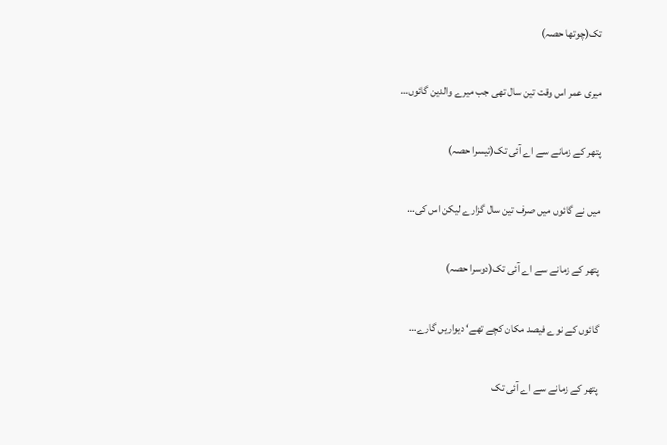تک(چوتھا حصہ)

میری عمر اس وقت تین سال تھی جب میرے والدین گائوں…

پتھر کے زمانے سے اے آئی تک(تیسرا حصہ)

میں نے گائوں میں صرف تین سال گزارے لیکن اس کی…

پتھر کے زمانے سے اے آئی تک(دوسرا حصہ)

گائوں کے نوے فیصد مکان کچے تھے‘ دیواریں گارے…

پتھر کے زمانے سے اے آئی تک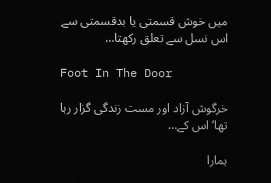میں خوش قسمتی یا بدقسمتی سے اس نسل سے تعلق رکھتا…

Foot In The Door

خرگوش آزاد اور مست زندگی گزار رہا تھا‘ اس کے…

ہمارا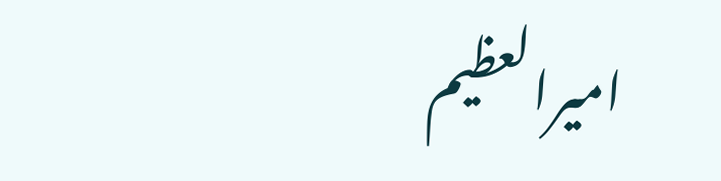امیرالعظیم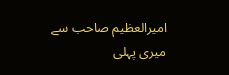امیرالعظیم صاحب سے میری پہلی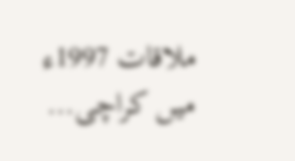ملاقات 1997ء میں کراچی…